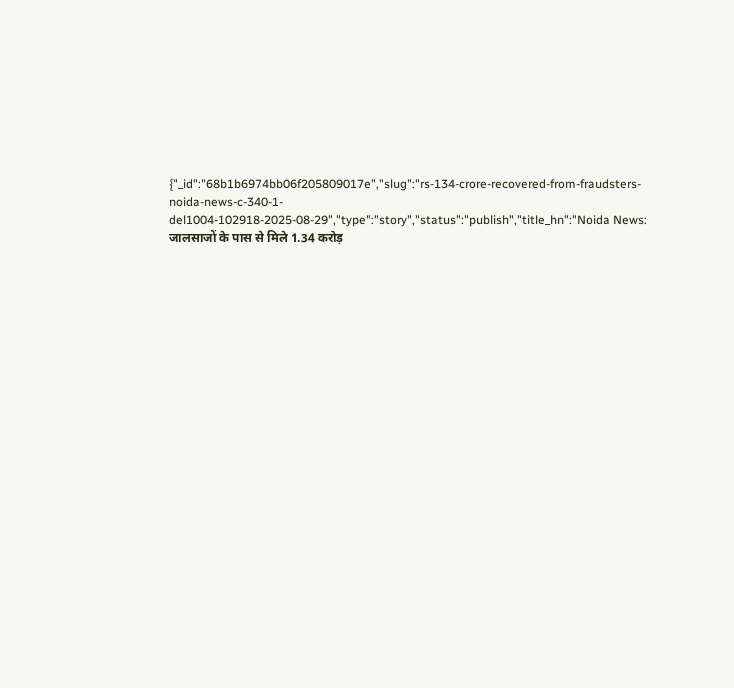{"_id":"68b1b6974bb06f205809017e","slug":"rs-134-crore-recovered-from-fraudsters-noida-news-c-340-1-del1004-102918-2025-08-29","type":"story","status":"publish","title_hn":"Noida News: जालसाजों के पास से मिले 1.34 करोड़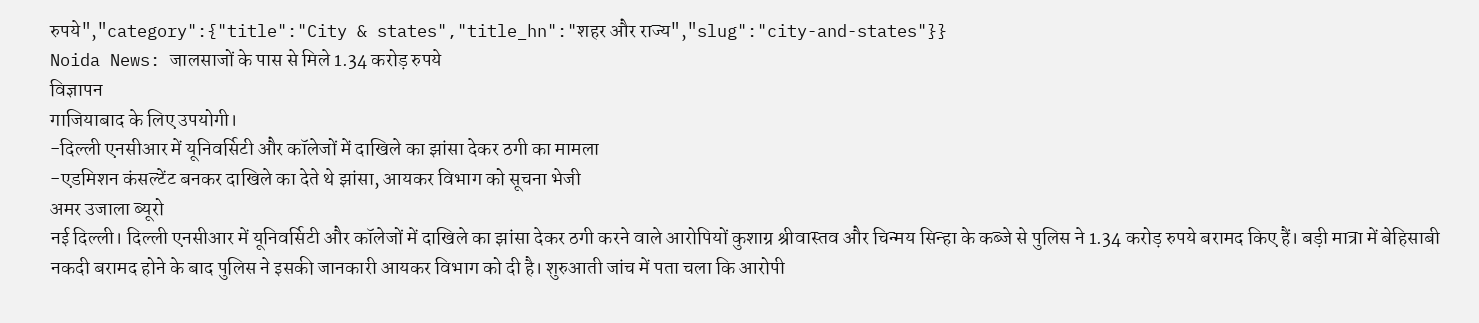रुपये","category":{"title":"City & states","title_hn":"शहर और राज्य","slug":"city-and-states"}}
Noida News: जालसाजों के पास से मिले 1.34 करोड़ रुपये
विज्ञापन
गाजियाबाद के लिए उपयोगी।
-दिल्ली एनसीआर में यूनिवर्सिटी और कॉलेजों में दाखिले का झांसा देकर ठगी का मामला
-एडमिशन कंसल्टेंट बनकर दाखिले का देते थे झांसा, आयकर विभाग को सूचना भेजी
अमर उजाला ब्यूरो
नई दिल्ली। दिल्ली एनसीआर में यूनिवर्सिटी और कॉलेजों में दाखिले का झांसा देकर ठगी करने वाले आरोपियों कुशाग्र श्रीवास्तव और चिन्मय सिन्हा के कब्जे से पुलिस ने 1.34 करोड़ रुपये बरामद किए हैं। बड़ी मात्रा में बेहिसाबी नकदी बरामद होने के बाद पुलिस ने इसकी जानकारी आयकर विभाग को दी है। शुरुआती जांच में पता चला कि आरोपी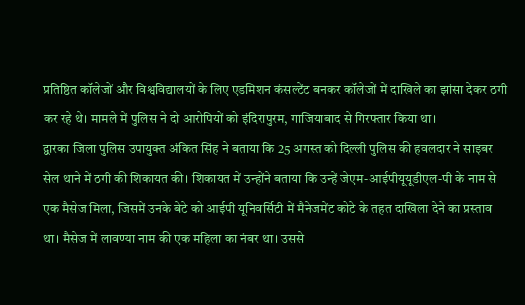प्रतिष्ठित कॉलेजों और विश्वविद्यालयों के लिए एडमिशन कंसल्टेंट बनकर कॉलेजों में दाखिले का झांसा देकर ठगी कर रहे थे। मामले में पुलिस ने दो आरोपियों को इंदिरापुरम, गाजियाबाद से गिरफ्तार किया था।
द्वारका जिला पुलिस उपायुक्त अंकित सिंह ने बताया कि 25 अगस्त को दिल्ली पुलिस की हवलदार ने साइबर सेल थाने में ठगी की शिकायत की। शिकायत में उन्होंने बताया कि उन्हें जेएम-आईपीयूयूडीएल-पी के नाम से एक मैसेज मिला, जिसमें उनके बेटे को आईपी यूनिवर्सिटी में मैनेजमेंट कोटे के तहत दाखिला देने का प्रस्ताव था। मैसेज में लावण्या नाम की एक महिला का नंबर था। उससे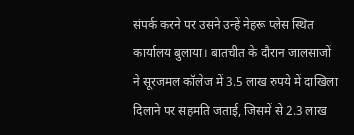संपर्क करने पर उसने उन्हें नेहरू प्लेस स्थित कार्यालय बुलाया। बातचीत के दौरान जालसाजों ने सूरजमल कॉलेज में 3.5 लाख रुपये में दाखिला दिलाने पर सहमति जताई, जिसमें से 2.3 लाख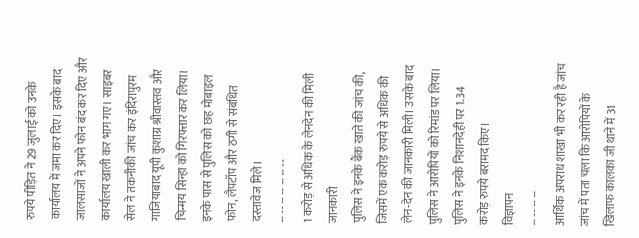रुपये पीड़ित ने 29 जुलाई को उनके कार्यालय में जमा कर दिए। इसके बाद जालसाजों ने अपने फोन बंद कर दिए और कार्यालय खाली कर भाग गए। साइबर सेल ने तकनीकी जांच कर इंदिरापुरम गाजियाबाद यूपी कुशाग्र श्रीवास्तव और चिन्मय सिन्हा को गिरफ्तार कर लिया। इनके पास से पुलिस को छह मोबाइल फोन, लैपटॉप और ठगी से संबंधित दस्तावेज मिले।
-- -- -- -- -- -- --
1 करोड़ से अधिक के लेनदेन की मिली जानकारी
पुलिस ने इनके बैंक खाते की जांच की, जिसमें एक करोड़ रुपये से अधिक की लेन-देन की जानकारी मिली। उसके बाद पुलिस ने आरोपियों को रिमांड पर लिया। पुलिस ने इनके निशानदेही पर 1.34 करोड़ रुपये बरामद किए।
विज्ञापन
-- -- -- --
आर्थिक अपराध शाखा भी कर रही है जांच
जांच में पता चला कि आरोपियों के खिलाफ कालका जी थाने में 31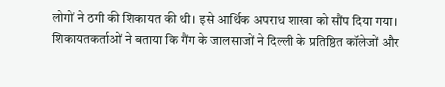लोगों ने ठगी की शिकायत की थी। इसे आर्थिक अपराध शाखा को सौंप दिया गया। शिकायतकर्ताओं ने बताया कि गैंग के जालसाजों ने दिल्ली के प्रतिष्ठित कॉलेजों और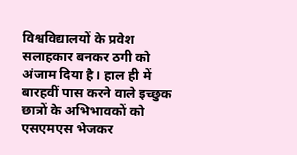विश्वविद्यालयों के प्रवेश सलाहकार बनकर ठगी को अंजाम दिया है। हाल ही में बारहवीं पास करने वाले इच्छुक छात्रों के अभिभावकों को एसएमएस भेजकर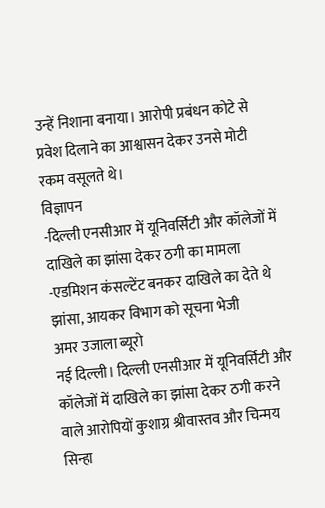उन्हें निशाना बनाया। आरोपी प्रबंधन कोटे से प्रवेश दिलाने का आश्वासन देकर उनसे मोटी रकम वसूलते थे।
विज्ञापन
-दिल्ली एनसीआर में यूनिवर्सिटी और कॉलेजों में दाखिले का झांसा देकर ठगी का मामला
-एडमिशन कंसल्टेंट बनकर दाखिले का देते थे झांसा, आयकर विभाग को सूचना भेजी
अमर उजाला ब्यूरो
नई दिल्ली। दिल्ली एनसीआर में यूनिवर्सिटी और कॉलेजों में दाखिले का झांसा देकर ठगी करने वाले आरोपियों कुशाग्र श्रीवास्तव और चिन्मय सिन्हा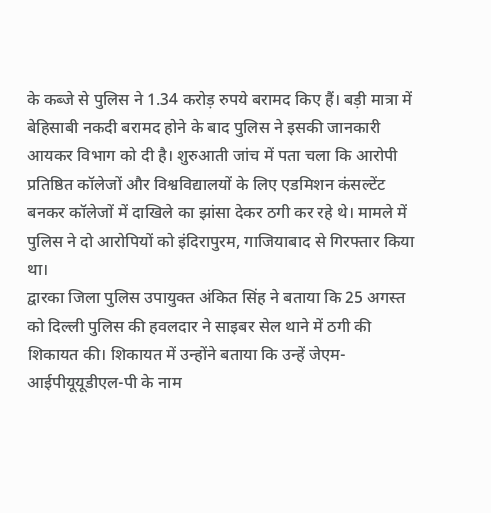के कब्जे से पुलिस ने 1.34 करोड़ रुपये बरामद किए हैं। बड़ी मात्रा में बेहिसाबी नकदी बरामद होने के बाद पुलिस ने इसकी जानकारी आयकर विभाग को दी है। शुरुआती जांच में पता चला कि आरोपी प्रतिष्ठित कॉलेजों और विश्वविद्यालयों के लिए एडमिशन कंसल्टेंट बनकर कॉलेजों में दाखिले का झांसा देकर ठगी कर रहे थे। मामले में पुलिस ने दो आरोपियों को इंदिरापुरम, गाजियाबाद से गिरफ्तार किया था।
द्वारका जिला पुलिस उपायुक्त अंकित सिंह ने बताया कि 25 अगस्त को दिल्ली पुलिस की हवलदार ने साइबर सेल थाने में ठगी की शिकायत की। शिकायत में उन्होंने बताया कि उन्हें जेएम-आईपीयूयूडीएल-पी के नाम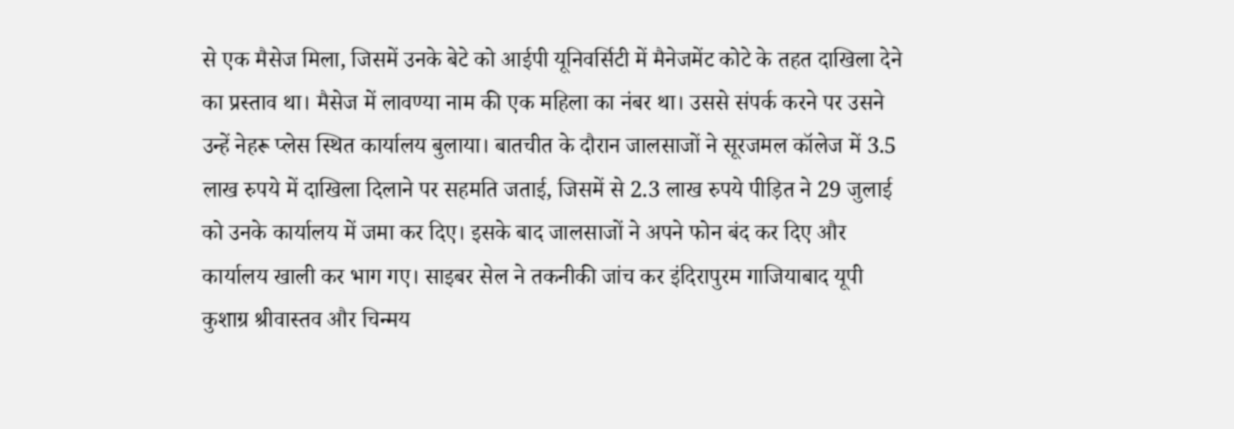से एक मैसेज मिला, जिसमें उनके बेटे को आईपी यूनिवर्सिटी में मैनेजमेंट कोटे के तहत दाखिला देने का प्रस्ताव था। मैसेज में लावण्या नाम की एक महिला का नंबर था। उससे संपर्क करने पर उसने उन्हें नेहरू प्लेस स्थित कार्यालय बुलाया। बातचीत के दौरान जालसाजों ने सूरजमल कॉलेज में 3.5 लाख रुपये में दाखिला दिलाने पर सहमति जताई, जिसमें से 2.3 लाख रुपये पीड़ित ने 29 जुलाई को उनके कार्यालय में जमा कर दिए। इसके बाद जालसाजों ने अपने फोन बंद कर दिए और कार्यालय खाली कर भाग गए। साइबर सेल ने तकनीकी जांच कर इंदिरापुरम गाजियाबाद यूपी कुशाग्र श्रीवास्तव और चिन्मय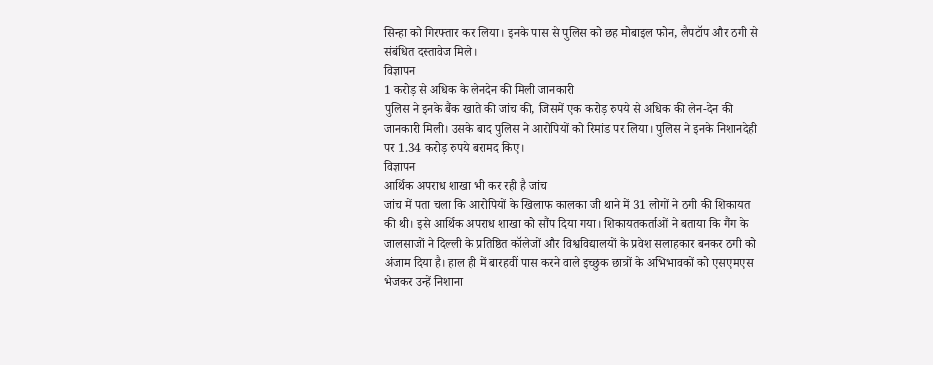सिन्हा को गिरफ्तार कर लिया। इनके पास से पुलिस को छह मोबाइल फोन, लैपटॉप और ठगी से संबंधित दस्तावेज मिले।
विज्ञापन
1 करोड़ से अधिक के लेनदेन की मिली जानकारी
पुलिस ने इनके बैंक खाते की जांच की, जिसमें एक करोड़ रुपये से अधिक की लेन-देन की जानकारी मिली। उसके बाद पुलिस ने आरोपियों को रिमांड पर लिया। पुलिस ने इनके निशानदेही पर 1.34 करोड़ रुपये बरामद किए।
विज्ञापन
आर्थिक अपराध शाखा भी कर रही है जांच
जांच में पता चला कि आरोपियों के खिलाफ कालका जी थाने में 31 लोगों ने ठगी की शिकायत की थी। इसे आर्थिक अपराध शाखा को सौंप दिया गया। शिकायतकर्ताओं ने बताया कि गैंग के जालसाजों ने दिल्ली के प्रतिष्ठित कॉलेजों और विश्वविद्यालयों के प्रवेश सलाहकार बनकर ठगी को अंजाम दिया है। हाल ही में बारहवीं पास करने वाले इच्छुक छात्रों के अभिभावकों को एसएमएस भेजकर उन्हें निशाना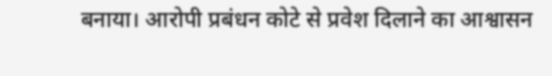बनाया। आरोपी प्रबंधन कोटे से प्रवेश दिलाने का आश्वासन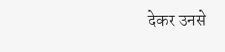देकर उनसे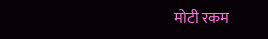मोटी रकम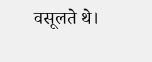वसूलते थे।